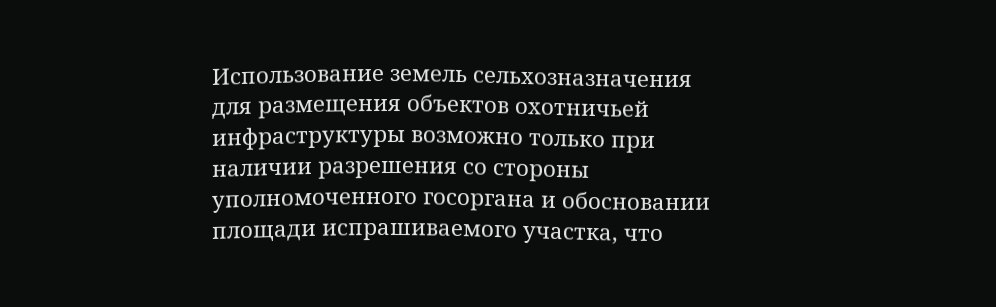Использование земель сельхозназначения для размещения объектов охотничьей инфраструктуры возможно только при наличии разрешения со стороны уполномоченного госоргана и обосновании площади испрашиваемого участка, что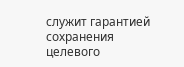служит гарантией сохранения целевого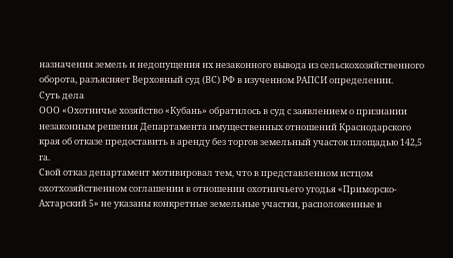назначения земель и недопущения их незаконного вывода из сельскохозяйственного оборота, разъясняет Верховный суд (ВС) РФ в изученном РАПСИ определении.
Суть дела
ООО «Охотничье хозяйство «Кубань» обратилось в суд с заявлением о признании незаконным решения Департамента имущественных отношений Краснодарского края об отказе предоставить в аренду без торгов земельный участок площадью 142,5 га.
Свой отказ департамент мотивировал тем, что в представленном истцом охотхозяйственном соглашении в отношении охотничьего угодья «Приморско-Ахтарский 5» не указаны конкретные земельные участки, расположенные в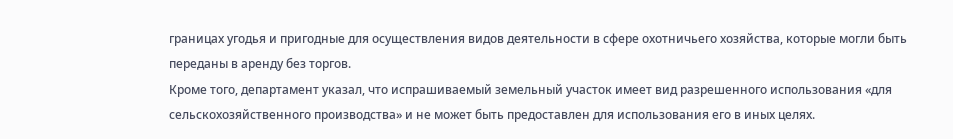границах угодья и пригодные для осуществления видов деятельности в сфере охотничьего хозяйства, которые могли быть переданы в аренду без торгов.
Кроме того, департамент указал, что испрашиваемый земельный участок имеет вид разрешенного использования «для сельскохозяйственного производства» и не может быть предоставлен для использования его в иных целях.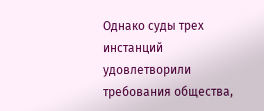Однако суды трех инстанций удовлетворили требования общества,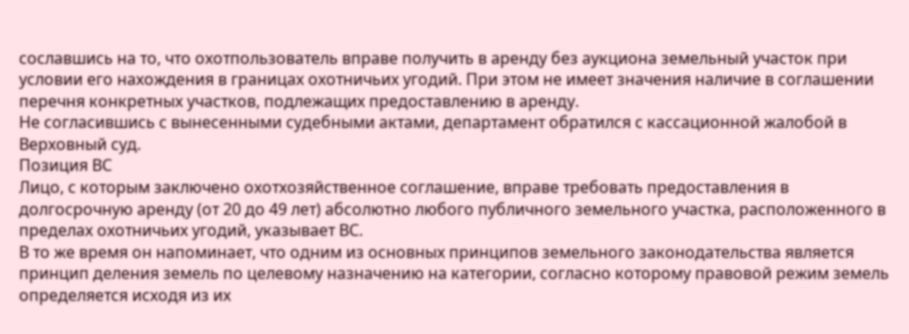сославшись на то, что охотпользователь вправе получить в аренду без аукциона земельный участок при условии его нахождения в границах охотничьих угодий. При этом не имеет значения наличие в соглашении перечня конкретных участков, подлежащих предоставлению в аренду.
Не согласившись с вынесенными судебными актами, департамент обратился с кассационной жалобой в Верховный суд.
Позиция ВС
Лицо, с которым заключено охотхозяйственное соглашение, вправе требовать предоставления в долгосрочную аренду (от 20 до 49 лет) абсолютно любого публичного земельного участка, расположенного в пределах охотничьих угодий, указывает ВС.
В то же время он напоминает, что одним из основных принципов земельного законодательства является принцип деления земель по целевому назначению на категории, согласно которому правовой режим земель определяется исходя из их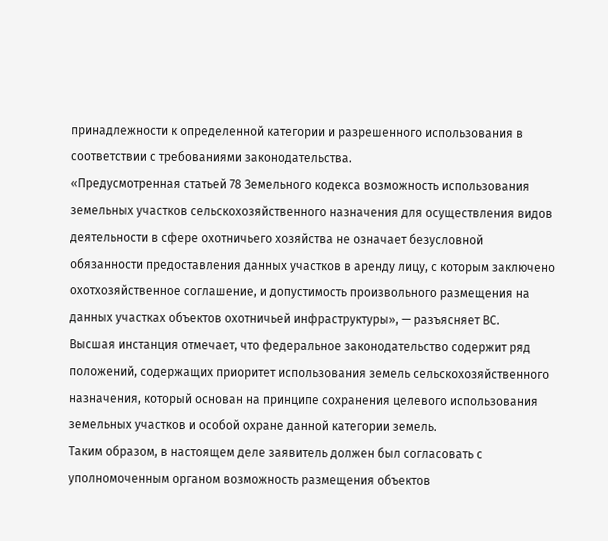принадлежности к определенной категории и разрешенного использования в соответствии с требованиями законодательства.
«Предусмотренная статьей 78 Земельного кодекса возможность использования земельных участков сельскохозяйственного назначения для осуществления видов деятельности в сфере охотничьего хозяйства не означает безусловной обязанности предоставления данных участков в аренду лицу, с которым заключено охотхозяйственное соглашение, и допустимость произвольного размещения на данных участках объектов охотничьей инфраструктуры», — разъясняет ВС.
Высшая инстанция отмечает, что федеральное законодательство содержит ряд положений, содержащих приоритет использования земель сельскохозяйственного назначения, который основан на принципе сохранения целевого использования земельных участков и особой охране данной категории земель.
Таким образом, в настоящем деле заявитель должен был согласовать с уполномоченным органом возможность размещения объектов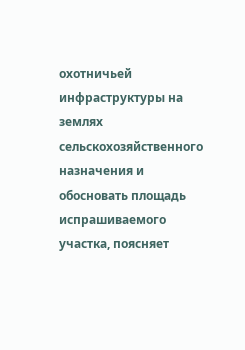охотничьей инфраструктуры на землях сельскохозяйственного назначения и обосновать площадь испрашиваемого участка, поясняет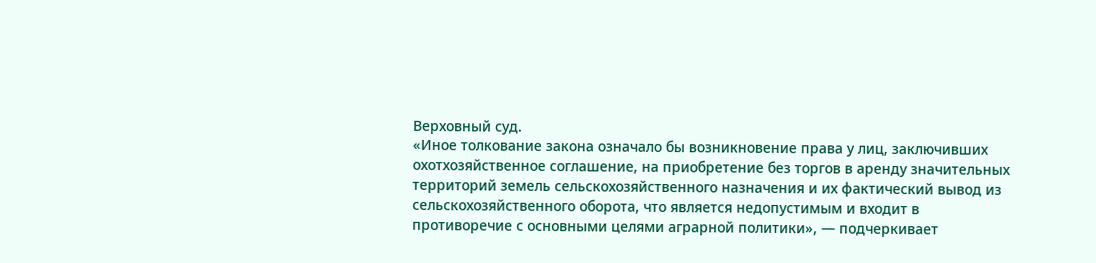Верховный суд.
«Иное толкование закона означало бы возникновение права у лиц, заключивших охотхозяйственное соглашение, на приобретение без торгов в аренду значительных территорий земель сельскохозяйственного назначения и их фактический вывод из сельскохозяйственного оборота, что является недопустимым и входит в противоречие с основными целями аграрной политики», — подчеркивает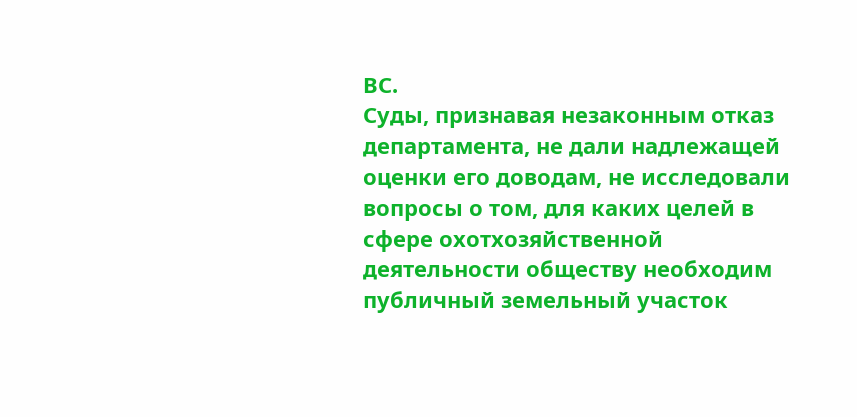ВС.
Суды, признавая незаконным отказ департамента, не дали надлежащей оценки его доводам, не исследовали вопросы о том, для каких целей в сфере охотхозяйственной деятельности обществу необходим публичный земельный участок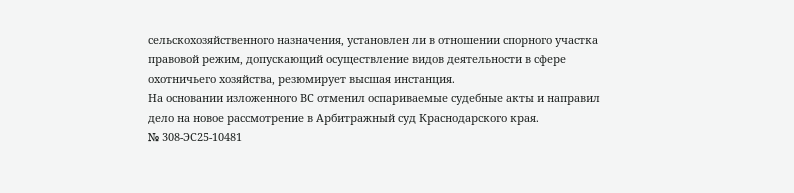сельскохозяйственного назначения, установлен ли в отношении спорного участка правовой режим, допускающий осуществление видов деятельности в сфере охотничьего хозяйства, резюмирует высшая инстанция.
На основании изложенного ВС отменил оспариваемые судебные акты и направил дело на новое рассмотрение в Арбитражный суд Краснодарского края.
№ 308-ЭС25-10481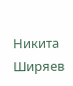Никита Ширяев